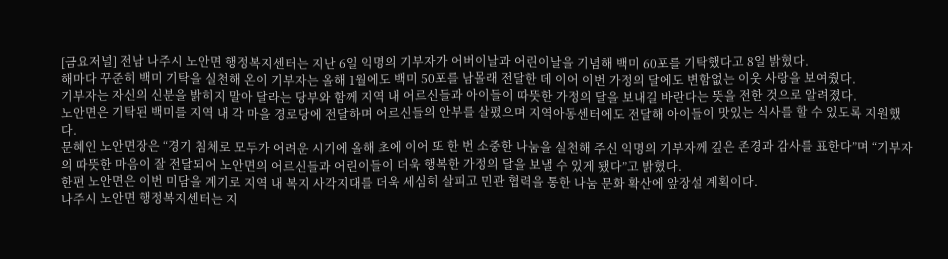[금요저널] 전남 나주시 노안면 행정복지센터는 지난 6일 익명의 기부자가 어버이날과 어린이날을 기념해 백미 60포를 기탁했다고 8일 밝혔다.
해마다 꾸준히 백미 기탁을 실천해 온이 기부자는 올해 1월에도 백미 50포를 남몰래 전달한 데 이어 이번 가정의 달에도 변함없는 이웃 사랑을 보여줬다.
기부자는 자신의 신분을 밝히지 말아 달라는 당부와 함께 지역 내 어르신들과 아이들이 따뜻한 가정의 달을 보내길 바란다는 뜻을 전한 것으로 알려졌다.
노안면은 기탁된 백미를 지역 내 각 마을 경로당에 전달하며 어르신들의 안부를 살폈으며 지역아동센터에도 전달해 아이들이 맛있는 식사를 할 수 있도록 지원했다.
문혜인 노안면장은 “경기 침체로 모두가 어려운 시기에 올해 초에 이어 또 한 번 소중한 나눔을 실천해 주신 익명의 기부자께 깊은 존경과 감사를 표한다”며 “기부자의 따뜻한 마음이 잘 전달되어 노안면의 어르신들과 어린이들이 더욱 행복한 가정의 달을 보낼 수 있게 됐다”고 밝혔다.
한편 노안면은 이번 미담을 계기로 지역 내 복지 사각지대를 더욱 세심히 살피고 민관 협력을 통한 나눔 문화 확산에 앞장설 계획이다.
나주시 노안면 행정복지센터는 지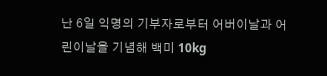난 6일 익명의 기부자로부터 어버이날과 어린이날을 기념해 백미 10kg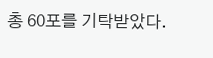총 60포를 기탁받았다.